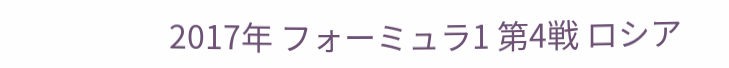2017年 フォーミュラ1 第4戦 ロシア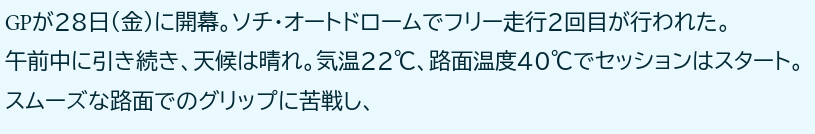GPが28日(金)に開幕。ソチ・オートドロームでフリー走行2回目が行われた。
午前中に引き続き、天候は晴れ。気温22℃、路面温度40℃でセッションはスタート。スムーズな路面でのグリップに苦戦し、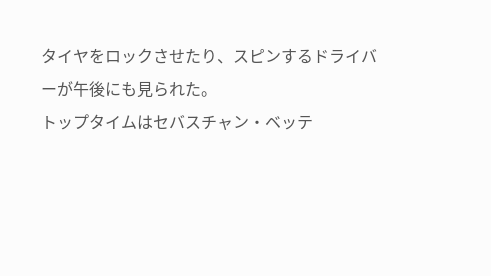タイヤをロックさせたり、スピンするドライバーが午後にも見られた。
トップタイムはセバスチャン・ベッテ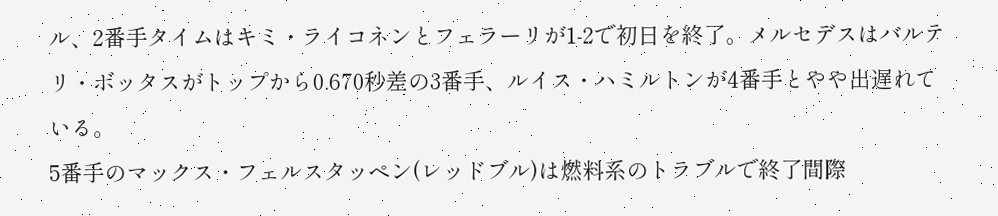ル、2番手タイムはキミ・ライコネンとフェラーリが1-2で初日を終了。メルセデスはバルテリ・ボッタスがトップから0.670秒差の3番手、ルイス・ハミルトンが4番手とやや出遅れている。
5番手のマックス・フェルスタッペン(レッドブル)は燃料系のトラブルで終了間際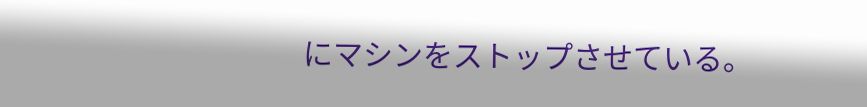にマシンをストップさせている。